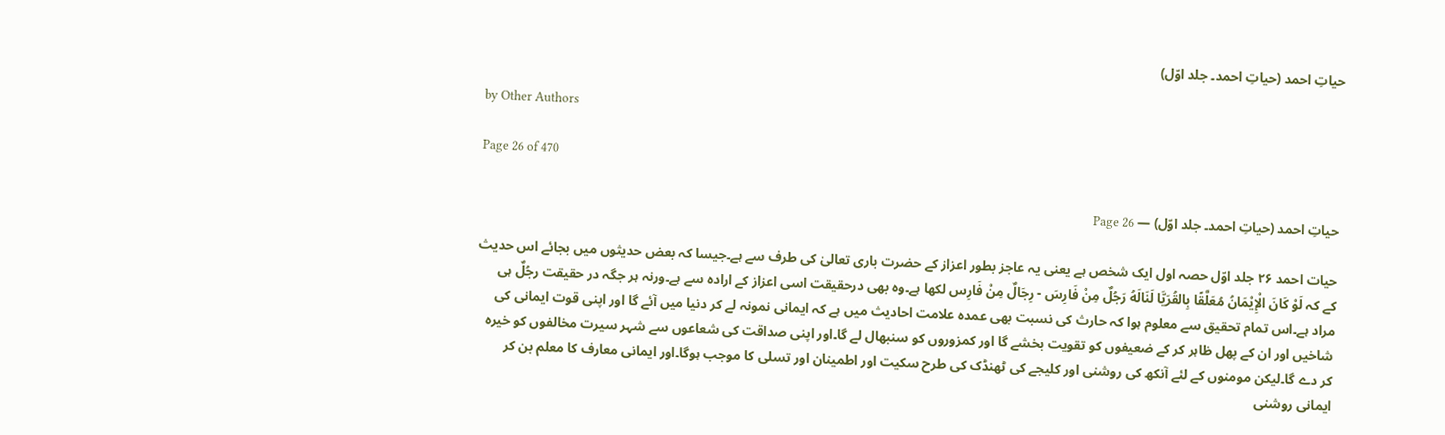حیاتِ احمد (حیاتِ احمد۔ جلد اوّل)

by Other Authors

Page 26 of 470

حیاتِ احمد (حیاتِ احمد۔ جلد اوّل) — Page 26

حیات احمد ۲۶ جلد اوّل حصہ اول ایک شخص ہے یعنی یہ عاجز بطور اعزاز کے حضرت باری تعالیٰ کی طرف سے ہے۔جیسا کہ بعض حدیثوں میں بجائے اس حدیث کے کہ لَوْ كَانَ الْإِيْمَانُ مُعَلَّقًا بِالقُرَيَّا لَنَالَهُ رَجُلٌ مِنْ فَارِسَ - رِجَالٌ مِنْ فَارِس لکھا ہے۔وہ بھی درحقیقت اسی اعزاز کے ارادہ سے ہے۔ورنہ ہر جگہ در حقیقت رجُلٌ ہی مراد ہے۔اس تمام تحقیق سے معلوم ہوا کہ حارث کی نسبت بھی عمدہ علامت احادیث میں ہے کہ ایمانی نمونہ لے کر دنیا میں آئے گا اور اپنی قوت ایمانی کی شاخیں اور ان کے پھل ظاہر کر کے ضعیفوں کو تقویت بخشے گا اور کمزوروں کو سنبھال لے گا۔اور اپنی صداقت کی شعاعوں سے شہر سیرت مخالفوں کو خیرہ کر دے گا۔لیکن مومنوں کے لئے آنکھ کی روشنی اور کلیجے کی ٹھنڈک کی طرح سکیت اور اطمینان اور تسلی کا موجب ہوگا۔اور ایمانی معارف کا معلم بن کر ایمانی روشنی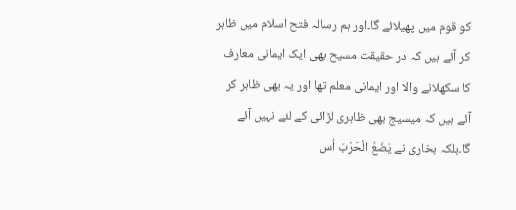کو قوم میں پھیلائے گا۔اور ہم رسالہ فتح اسلام میں ظاہر کر آئے ہیں کہ در حقیقت مسیح بھی ایک ایمانی معارف کا سکھلانے والا اور ایمانی معلم تھا اور یہ بھی ظاہر کر آئے ہیں کہ میسیج بھی ظاہری لڑائی کے لئے نہیں آئے گا۔بلکہ بخاری نے يَضَعُ الْحَرْبَ اُس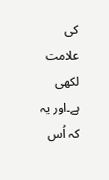کی علامت لکھی ہے۔اور یہ کہ اُس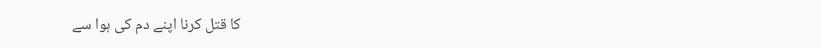کا قتل کرنا اپنے دم کی ہوا سے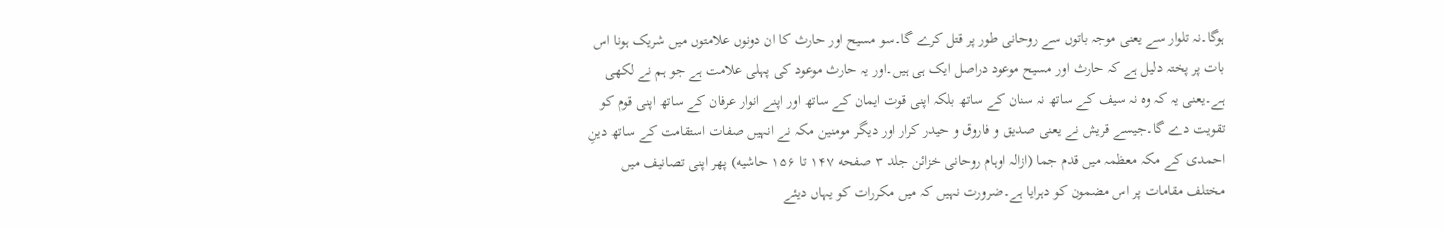ہوگا۔نہ تلوار سے یعنی موجہ باتوں سے روحانی طور پر قتل کرے گا۔سو مسیح اور حارث کا ان دونوں علامتوں میں شریک ہونا اس بات پر پختہ دلیل ہے کہ حارث اور مسیح موعود دراصل ایک ہی ہیں۔اور یہ حارث موعود کی پہلی علامت ہے جو ہم نے لکھی ہے۔یعنی یہ کہ وہ نہ سیف کے ساتھ نہ سنان کے ساتھ بلکہ اپنی قوت ایمان کے ساتھ اور اپنے انوار عرفان کے ساتھ اپنی قوم کو تقویت دے گا۔جیسے قریش نے یعنی صدیق و فاروق و حیدر کرار اور دیگر مومنین مکہ نے انہیں صفات استقامت کے ساتھ دینِ احمدی کے مکہ معظمہ میں قدم جما (ازالہ اوہام روحانی خزائن جلد ۳ صفحه ۱۴۷ تا ۱۵۶ حاشیه) پھر اپنی تصانیف میں مختلف مقامات پر اس مضمون کو دہرایا ہے۔ضرورت نہیں کہ میں مکررات کو یہاں دیئے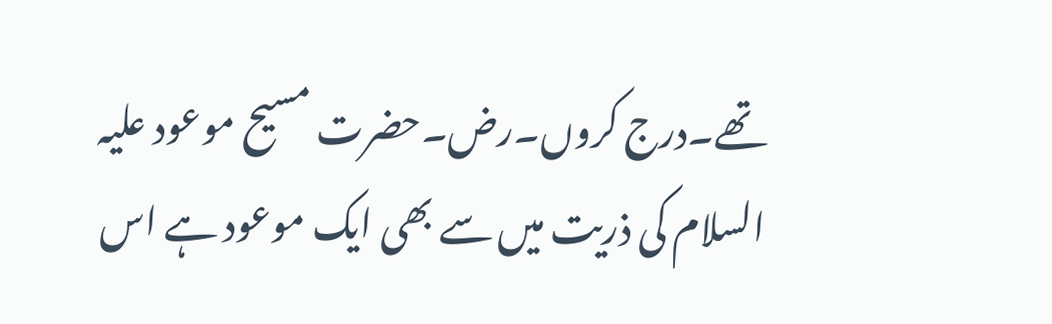تھے۔درج کروں۔رض۔حضرت مسیح موعود علیہ السلام کی ذریت میں سے بھی ایک موعود ہے اس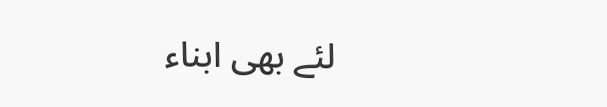لئے بھی ابناء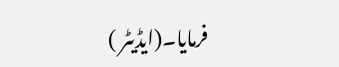فرمایا۔(ایڈیٹر )